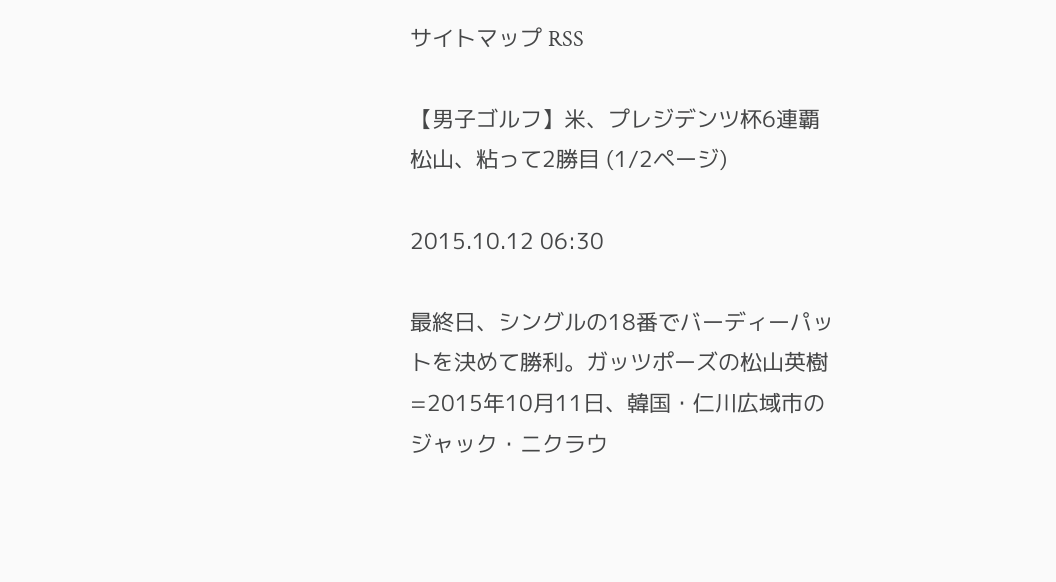サイトマップ RSS

【男子ゴルフ】米、プレジデンツ杯6連覇 松山、粘って2勝目 (1/2ページ)

2015.10.12 06:30

最終日、シングルの18番でバーディーパットを決めて勝利。ガッツポーズの松山英樹=2015年10月11日、韓国・仁川広域市のジャック・ニクラウ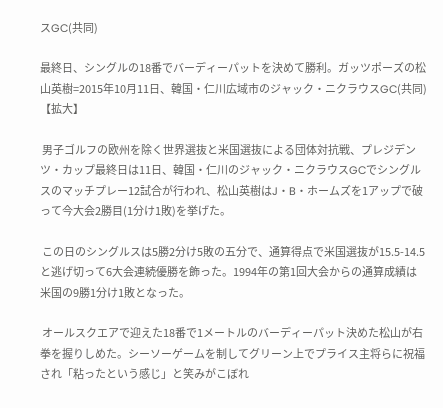スGC(共同)

最終日、シングルの18番でバーディーパットを決めて勝利。ガッツポーズの松山英樹=2015年10月11日、韓国・仁川広域市のジャック・ニクラウスGC(共同)【拡大】

 男子ゴルフの欧州を除く世界選抜と米国選抜による団体対抗戦、プレジデンツ・カップ最終日は11日、韓国・仁川のジャック・ニクラウスGCでシングルスのマッチプレー12試合が行われ、松山英樹はJ・B・ホームズを1アップで破って今大会2勝目(1分け1敗)を挙げた。

 この日のシングルスは5勝2分け5敗の五分で、通算得点で米国選抜が15.5-14.5と逃げ切って6大会連続優勝を飾った。1994年の第1回大会からの通算成績は米国の9勝1分け1敗となった。

 オールスクエアで迎えた18番で1メートルのバーディーパット決めた松山が右拳を握りしめた。シーソーゲームを制してグリーン上でプライス主将らに祝福され「粘ったという感じ」と笑みがこぼれ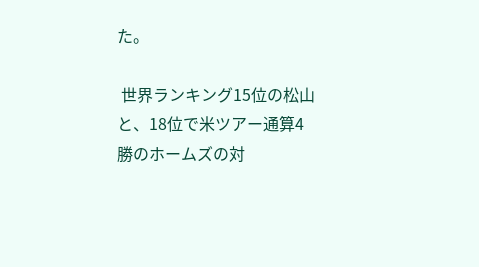た。

 世界ランキング15位の松山と、18位で米ツアー通算4勝のホームズの対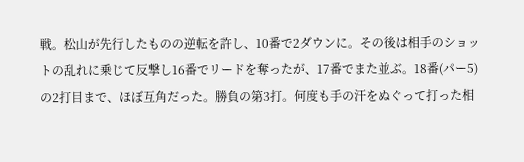戦。松山が先行したものの逆転を許し、10番で2ダウンに。その後は相手のショットの乱れに乗じて反撃し16番でリードを奪ったが、17番でまた並ぶ。18番(パー5)の2打目まで、ほぼ互角だった。勝負の第3打。何度も手の汗をぬぐって打った相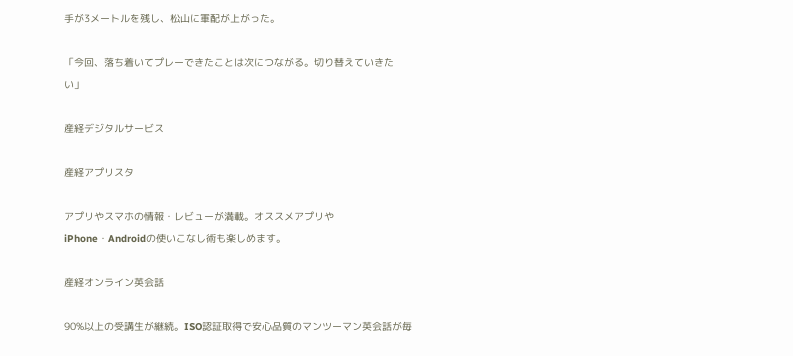手が3メートルを残し、松山に軍配が上がった。

「今回、落ち着いてプレーできたことは次につながる。切り替えていきたい」

産経デジタルサービス

産経アプリスタ

アプリやスマホの情報・レビューが満載。オススメアプリやiPhone・Androidの使いこなし術も楽しめます。

産経オンライン英会話

90%以上の受講生が継続。ISO認証取得で安心品質のマンツーマン英会話が毎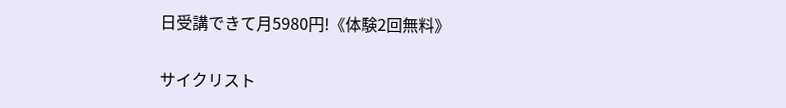日受講できて月5980円!《体験2回無料》

サイクリスト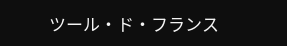ツール・ド・フランス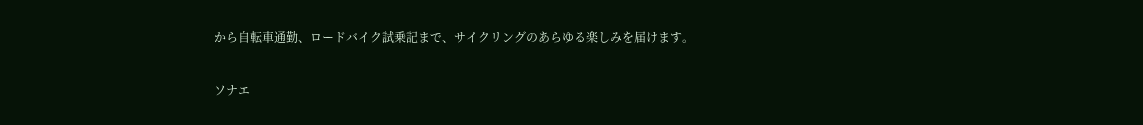から自転車通勤、ロードバイク試乗記まで、サイクリングのあらゆる楽しみを届けます。

ソナエ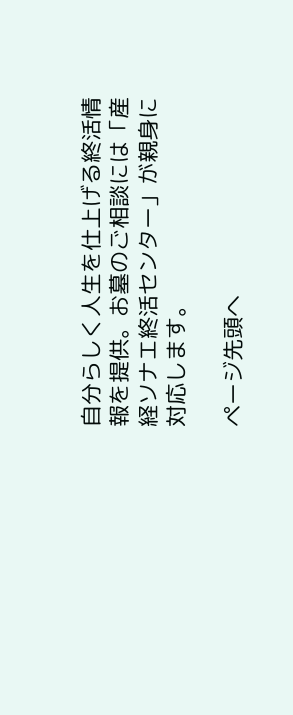自分らしく人生を仕上げる終活情報を提供。お墓のご相談には「産経ソナエ終活センター」が親身に対応します。

ページ先頭へ